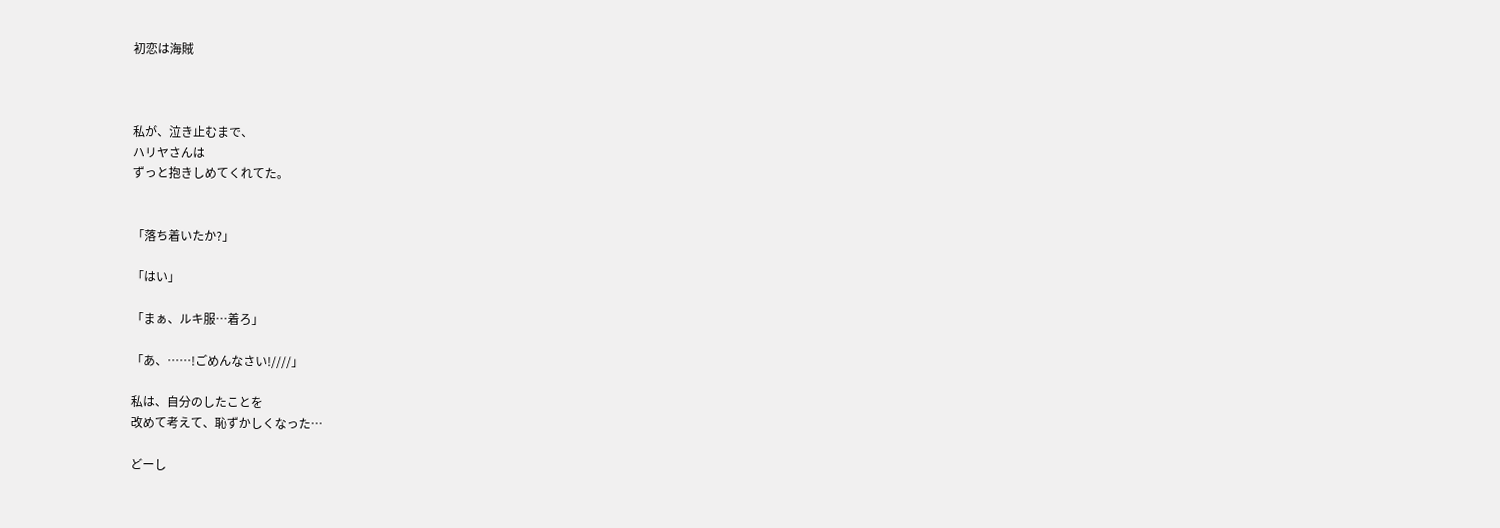初恋は海賊



私が、泣き止むまで、
ハリヤさんは
ずっと抱きしめてくれてた。


「落ち着いたか?」

「はい」

「まぁ、ルキ服…着ろ」

「あ、……!ごめんなさい!////」

私は、自分のしたことを
改めて考えて、恥ずかしくなった…

どーし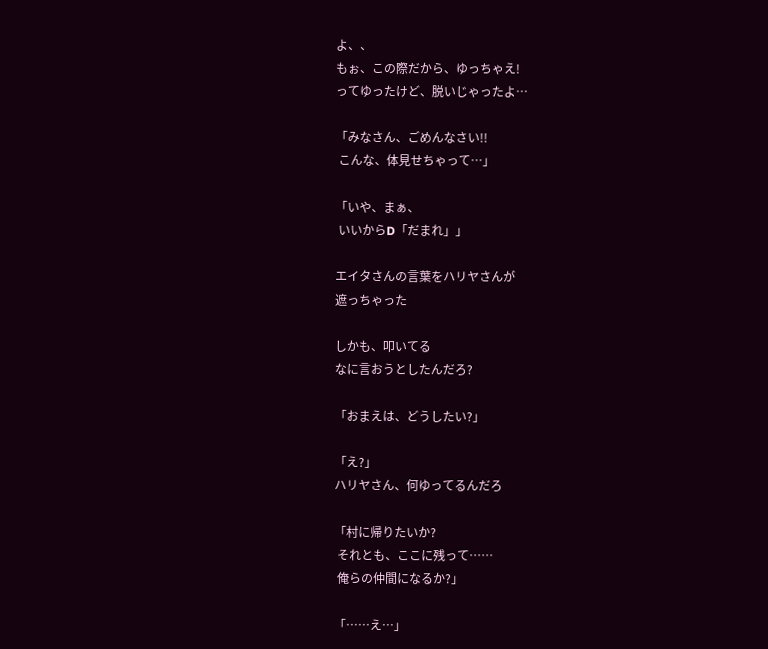よ、、
もぉ、この際だから、ゆっちゃえ!
ってゆったけど、脱いじゃったよ…

「みなさん、ごめんなさい!!
 こんな、体見せちゃって…」

「いや、まぁ、
 いいからD「だまれ」」

エイタさんの言葉をハリヤさんが
遮っちゃった

しかも、叩いてる
なに言おうとしたんだろ?

「おまえは、どうしたい?」

「え?」
ハリヤさん、何ゆってるんだろ

「村に帰りたいか?
 それとも、ここに残って……
 俺らの仲間になるか?」

「……え…」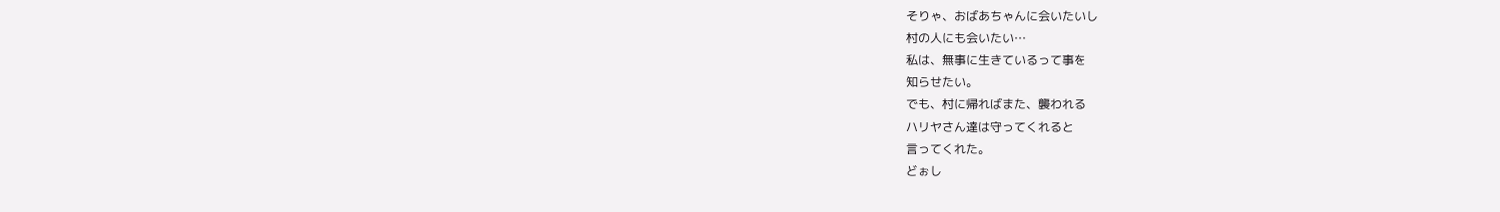そりゃ、おばあちゃんに会いたいし
村の人にも会いたい…
私は、無事に生きているって事を
知らせたい。
でも、村に帰ればまた、襲われる
ハリヤさん達は守ってくれると
言ってくれた。
どぉし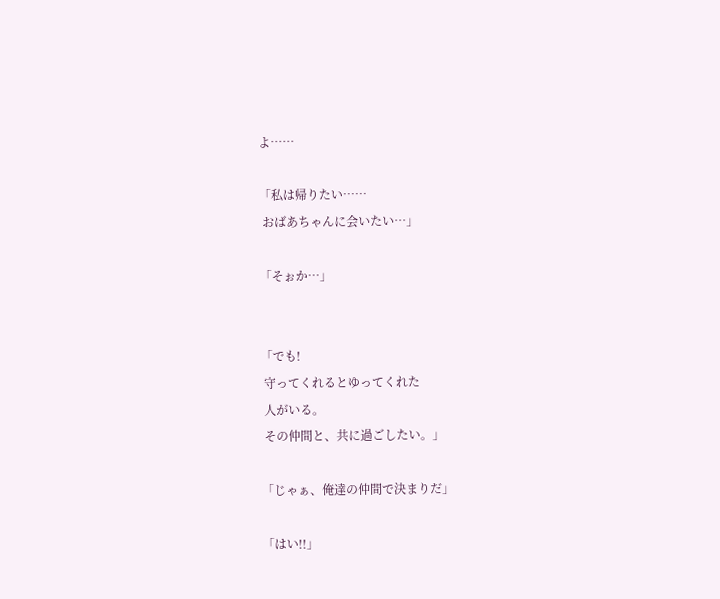よ……

「私は帰りたい……
 おばあちゃんに会いたい…」

「そぉか…」


「でも!
 守ってくれるとゆってくれた
 人がいる。
 その仲間と、共に過ごしたい。」

「じゃぁ、俺達の仲間で決まりだ」

「はい!!」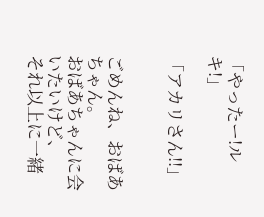「やったー!ルキ!」

「アカリさん!!」


ごめんね、おばあちゃん。
おばあちゃんに会いたいけど、
それ以上に一緒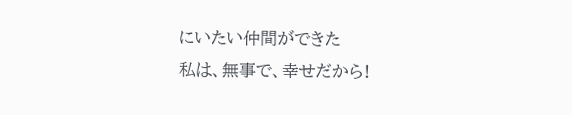にいたい仲間ができた
私は、無事で、幸せだから!